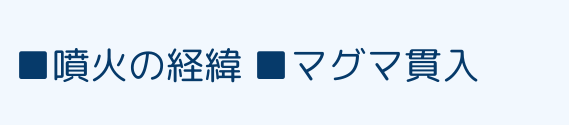■噴火の経緯 ■マグマ貫入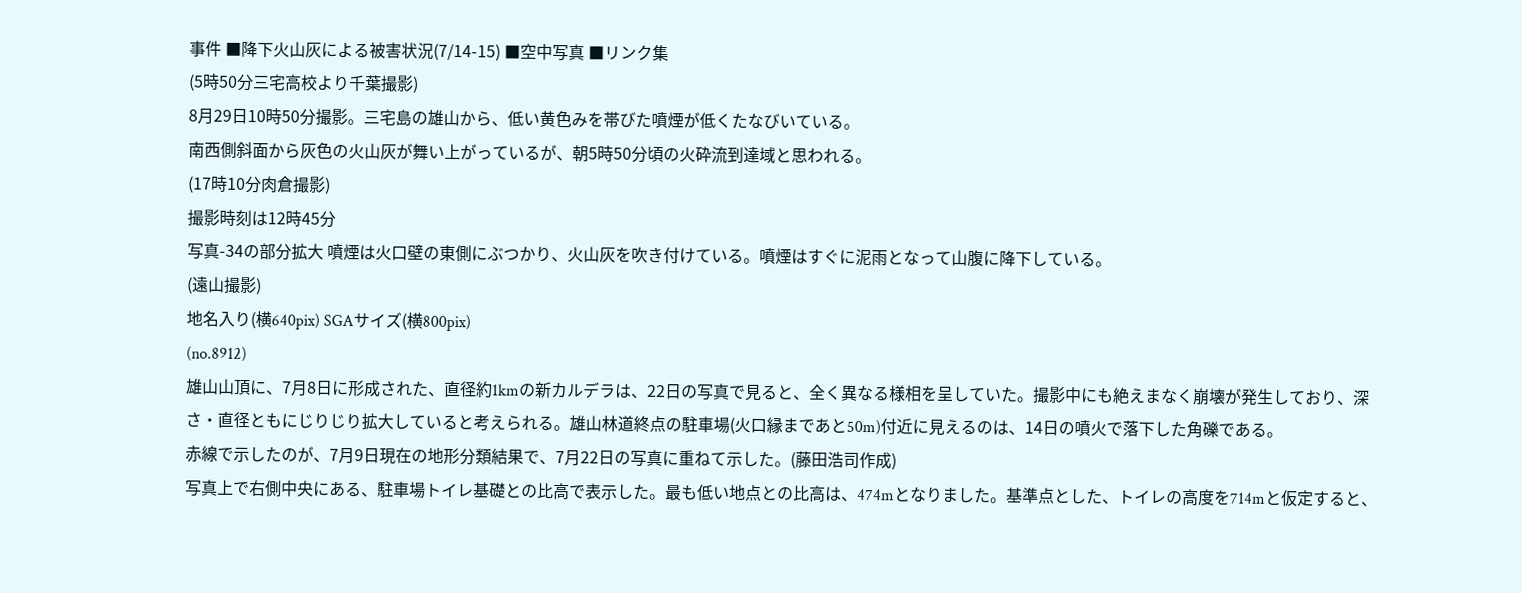事件 ■降下火山灰による被害状況(7/14-15) ■空中写真 ■リンク集
(5時50分三宅高校より千葉撮影)
8月29日10時50分撮影。三宅島の雄山から、低い黄色みを帯びた噴煙が低くたなびいている。
南西側斜面から灰色の火山灰が舞い上がっているが、朝5時50分頃の火砕流到達域と思われる。
(17時10分肉倉撮影)
撮影時刻は12時45分
写真-34の部分拡大 噴煙は火口壁の東側にぶつかり、火山灰を吹き付けている。噴煙はすぐに泥雨となって山腹に降下している。
(遠山撮影)
地名入り(横640pix) SGAサイズ(横800pix)
(no.8912)
雄山山頂に、7月8日に形成された、直径約1kmの新カルデラは、22日の写真で見ると、全く異なる様相を呈していた。撮影中にも絶えまなく崩壊が発生しており、深さ・直径ともにじりじり拡大していると考えられる。雄山林道終点の駐車場(火口縁まであと50m)付近に見えるのは、14日の噴火で落下した角礫である。
赤線で示したのが、7月9日現在の地形分類結果で、7月22日の写真に重ねて示した。(藤田浩司作成)
写真上で右側中央にある、駐車場トイレ基礎との比高で表示した。最も低い地点との比高は、474mとなりました。基準点とした、トイレの高度を714mと仮定すると、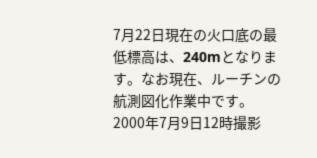7月22日現在の火口底の最低標高は、240mとなります。なお現在、ルーチンの航測図化作業中です。
2000年7月9日12時撮影